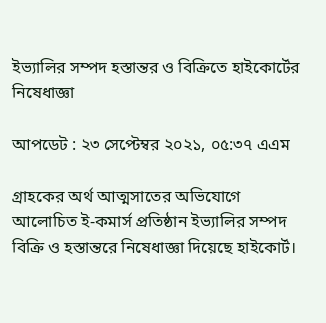ইভ্যালির সম্পদ হস্তান্তর ও বিক্রিতে হাইকোর্টের নিষেধাজ্ঞা

আপডেট : ২৩ সেপ্টেম্বর ২০২১, ০৫:৩৭ এএম

গ্রাহকের অর্থ আত্মসাতের অভিযোগে আলোচিত ই-কমার্স প্রতিষ্ঠান ইভ্যালির সম্পদ বিক্রি ও হস্তান্তরে নিষেধাজ্ঞা দিয়েছে হাইকোর্ট।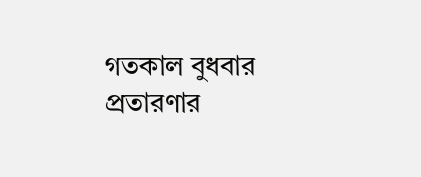গতকাল বুধবার প্রতারণার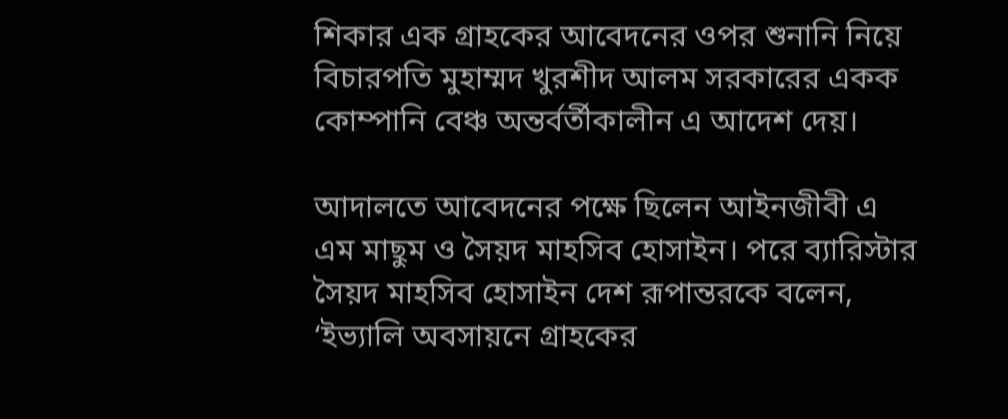শিকার এক গ্রাহকের আবেদনের ওপর শুনানি নিয়ে বিচারপতি মুহাম্মদ খুরশীদ আলম সরকারের একক কোম্পানি বেঞ্চ অন্তর্বর্তীকালীন এ আদেশ দেয়।

আদালতে আবেদনের পক্ষে ছিলেন আইনজীবী এ এম মাছুম ও সৈয়দ মাহসিব হোসাইন। পরে ব্যারিস্টার সৈয়দ মাহসিব হোসাইন দেশ রূপান্তরকে বলেন, ‘ইভ্যালি অবসায়নে গ্রাহকের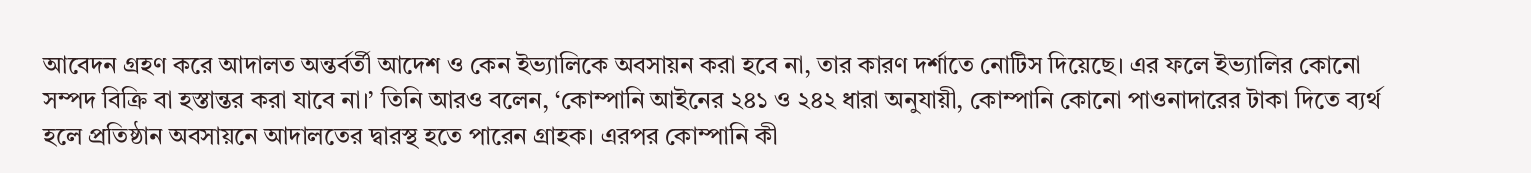আবেদন গ্রহণ করে আদালত অন্তর্বর্তী আদেশ ও কেন ইভ্যালিকে অবসায়ন করা হবে না, তার কারণ দর্শাতে নোটিস দিয়েছে। এর ফলে ইভ্যালির কোনো সম্পদ বিক্রি বা হস্তান্তর করা যাবে না।’ তিনি আরও বলেন, ‘কোম্পানি আইনের ২৪১ ও ২৪২ ধারা অনুযায়ী, কোম্পানি কোনো পাওনাদারের টাকা দিতে ব্যর্থ হলে প্রতিষ্ঠান অবসায়নে আদালতের দ্বারস্থ হতে পারেন গ্রাহক। এরপর কোম্পানি কী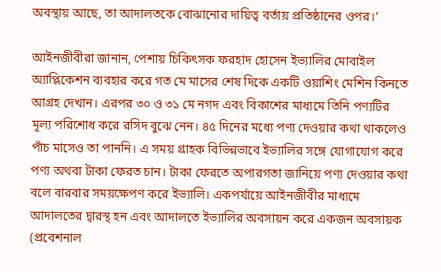অবস্থায় আছে, তা আদালতকে বোঝানোর দায়িত্ব বর্তায় প্রতিষ্ঠানের ওপর।’

আইনজীবীরা জানান, পেশায় চিকিৎসক ফরহাদ হোসেন ইভ্যালির মোবাইল অ্যাপ্লিকেশন ব্যবহার করে গত মে মাসের শেষ দিকে একটি ওয়াশিং মেশিন কিনতে আগ্রহ দেখান। এরপর ৩০ ও ৩১ মে নগদ এবং বিকাশের মাধ্যমে তিনি পণ্যটির মূল্য পরিশোধ করে রসিদ বুঝে নেন। ৪৫ দিনের মধ্যে পণ্য দেওয়ার কথা থাকলেও পাঁচ মাসেও তা পাননি। এ সময় গ্রাহক বিভিন্নভাবে ইভ্যালির সঙ্গে যোগাযোগ করে পণ্য অথবা টাকা ফেরত চান। টাকা ফেরতে অপারগতা জানিয়ে পণ্য দেওয়ার কথা বলে বারবার সময়ক্ষেপণ করে ইভ্যালি। একপর্যায়ে আইনজীবীর মাধ্যমে আদালতের দ্বারস্থ হন এবং আদালতে ইভ্যালির অবসায়ন করে একজন অবসায়ক (প্রবেশনাল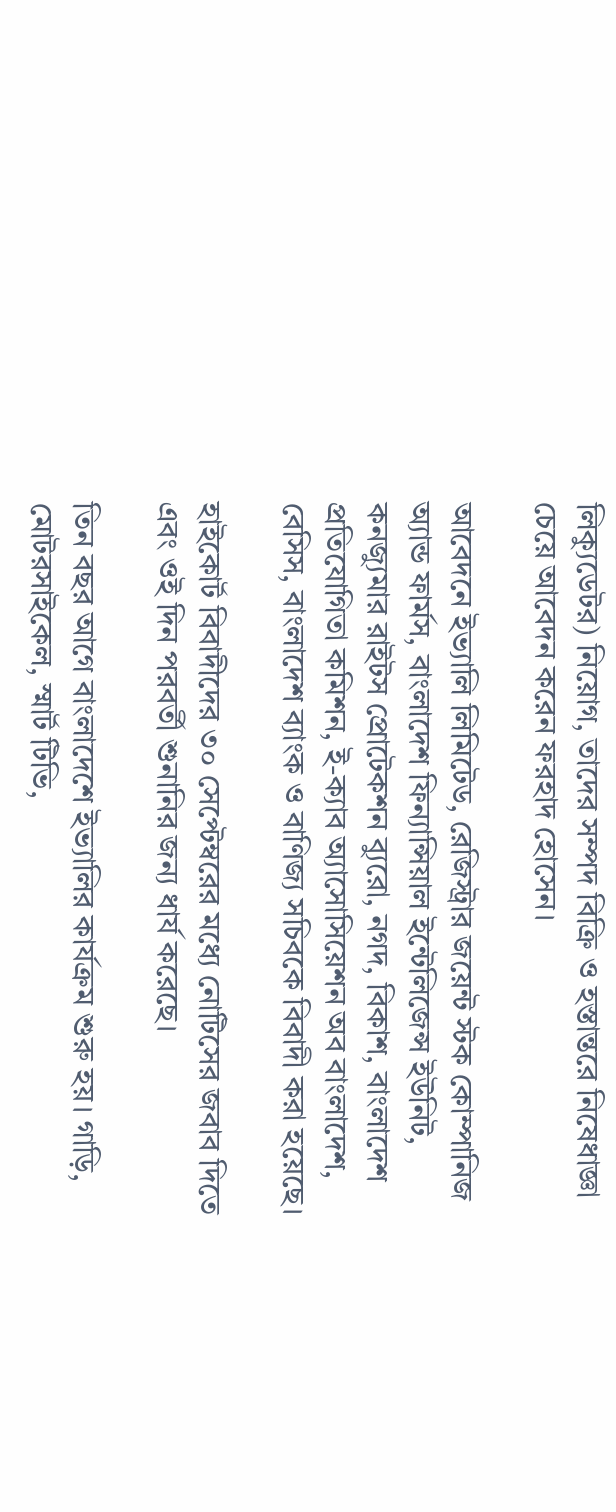লিক্যুডেটর) নিয়োগ, তাদের সম্পদ বিক্রি ও হস্তান্তরে নিষেধাজ্ঞা চেয়ে আবেদন করেন ফরহাদ হোসেন।

আবেদনে ইভ্যালি লিমিটেড, রেজিস্ট্রার জয়েন্ট স্টক কোম্পানিজ অ্যান্ড ফার্মস, বাংলাদেশ ফিন্যান্সিয়াল ইন্টেলিজেন্স ইউনিট, কনজ্যুমার রাইটস প্রোটেকশন ব্যুরো, নগদ, বিকাশ, বাংলাদেশ প্রতিযোগিতা কমিশন, ই-ক্যাব অ্যাসোসিয়েশন অব বাংলাদেশ, বেসিস, বাংলাদেশ ব্যাংক ও বাণিজ্য সচিবকে বিবাদী করা হয়েছে।

হাইকোর্ট বিবাদীদের ৩০ সেপ্টেম্বরের মধ্যে নোটিসের জবাব দিতে এবং ওই দিন পরবর্তী শুনানির জন্য ধার্য করেছে।

তিন বছর আগে বাংলাদেশে ইভ্যালির কার্যক্রম শুরু হয়। গাড়ি, মোটরসাইকেল, স্মার্ট টিভি,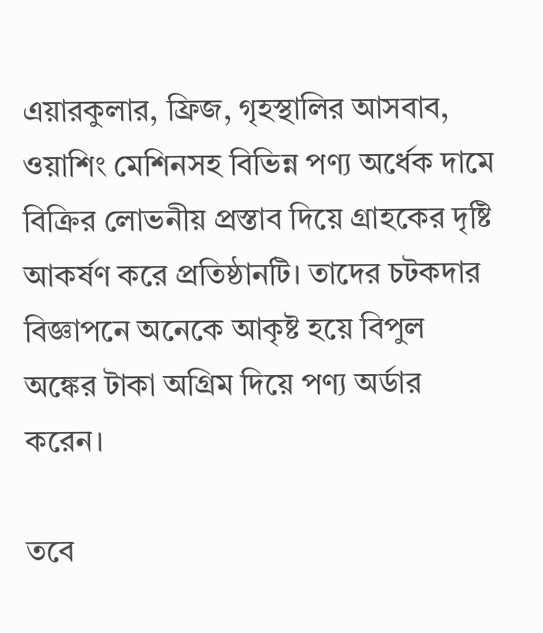এয়ারকুলার, ফ্রিজ, গৃহস্থালির আসবাব, ওয়াশিং মেশিনসহ বিভিন্ন পণ্য অর্ধেক দামে বিক্রির লোভনীয় প্রস্তাব দিয়ে গ্রাহকের দৃষ্টি আকর্ষণ করে প্রতিষ্ঠানটি। তাদের চটকদার বিজ্ঞাপনে অনেকে আকৃষ্ট হয়ে বিপুল অঙ্কের টাকা অগ্রিম দিয়ে পণ্য অর্ডার করেন।

তবে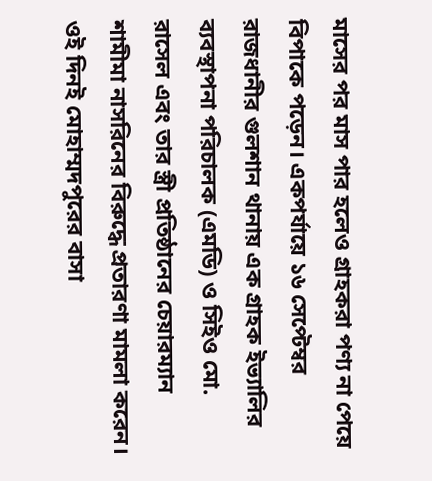মাসের পর মাস পার হলেও গ্রাহকরা পণ্য না পেয়ে বিপাকে পড়েন। একপর্যায়ে ১৬ সেপ্টেম্বর রাজধানীর গুলশান থানায় এক গ্রাহক ইভ্যালির ব্যবস্থাপনা পরিচালক (এমডি) ও সিইও মো. রাসেল এবং তার স্ত্রী প্রতিষ্ঠানের চেয়ারম্যান শামীমা নাসরিনের বিরুদ্ধে প্রতারণা মামলা করেন। ওই দিনই মোহাম্মদপুরের বাসা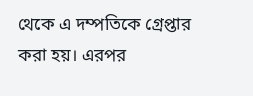থেকে এ দম্পতিকে গ্রেপ্তার করা হয়। এরপর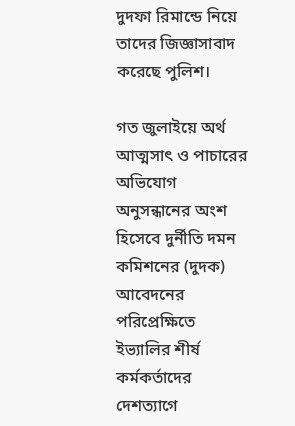দুদফা রিমান্ডে নিয়ে তাদের জিজ্ঞাসাবাদ করেছে পুলিশ।

গত জুলাইয়ে অর্থ আত্মসাৎ ও পাচারের অভিযোগ অনুসন্ধানের অংশ হিসেবে দুর্নীতি দমন কমিশনের (দুদক) আবেদনের পরিপ্রেক্ষিতে ইভ্যালির শীর্ষ কর্মকর্তাদের দেশত্যাগে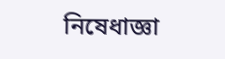নিষেধাজ্ঞা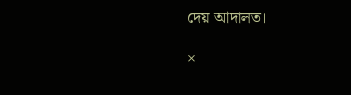দেয় আদালত।

×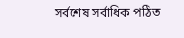সর্বশেষ সর্বাধিক পঠিত